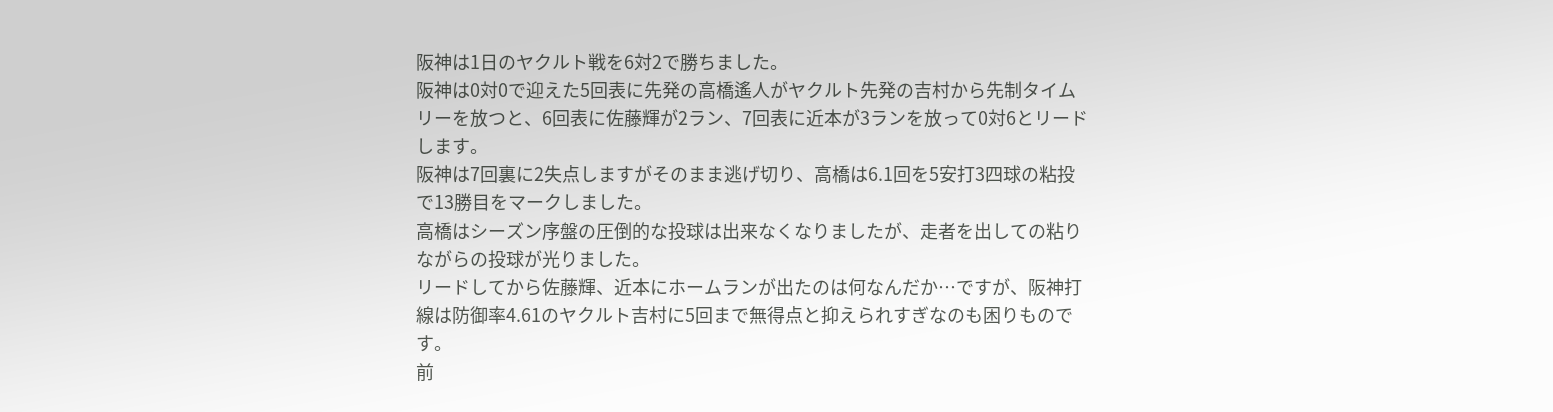阪神は1日のヤクルト戦を6対2で勝ちました。
阪神は0対0で迎えた5回表に先発の高橋遙人がヤクルト先発の吉村から先制タイムリーを放つと、6回表に佐藤輝が2ラン、7回表に近本が3ランを放って0対6とリードします。
阪神は7回裏に2失点しますがそのまま逃げ切り、高橋は6.1回を5安打3四球の粘投で13勝目をマークしました。
高橋はシーズン序盤の圧倒的な投球は出来なくなりましたが、走者を出しての粘りながらの投球が光りました。
リードしてから佐藤輝、近本にホームランが出たのは何なんだか…ですが、阪神打線は防御率4.61のヤクルト吉村に5回まで無得点と抑えられすぎなのも困りものです。
前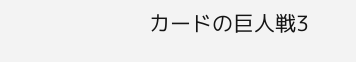カードの巨人戦3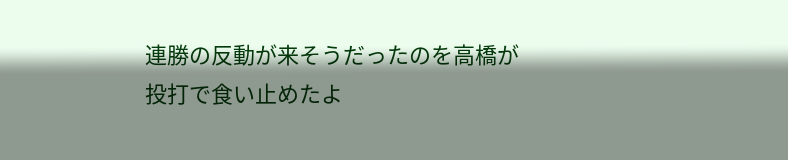連勝の反動が来そうだったのを高橋が投打で食い止めたよ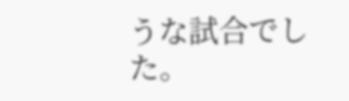うな試合でした。